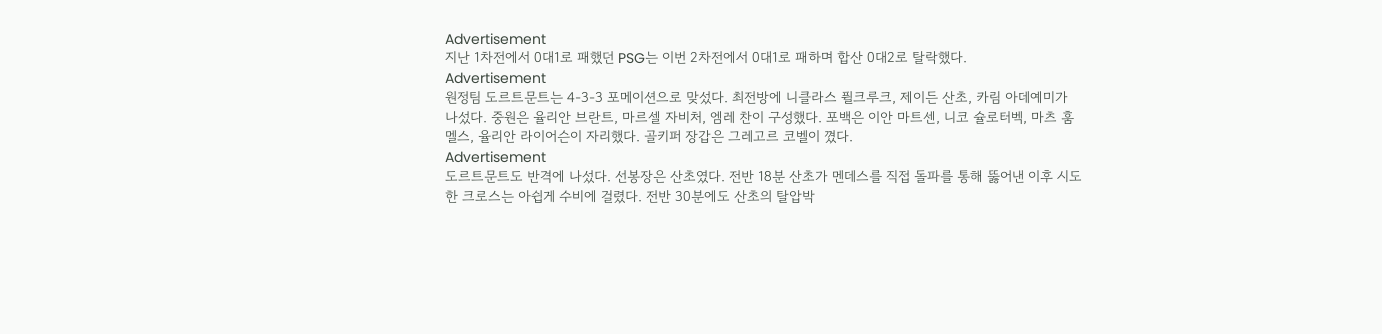Advertisement
지난 1차전에서 0대1로 패했던 PSG는 이번 2차전에서 0대1로 패하며 합산 0대2로 탈락했다.
Advertisement
원정팀 도르트문트는 4-3-3 포메이션으로 맞섰다. 최전방에 니클라스 퓔크루크, 제이든 산초, 카림 아데예미가 나섰다. 중원은 율리안 브란트, 마르셀 자비처, 엠레 찬이 구성했다. 포백은 이안 마트센, 니코 슐로터벡, 마츠 훔멜스, 율리안 라이어슨이 자리했다. 골키퍼 장갑은 그레고르 코벨이 꼈다.
Advertisement
도르트문트도 반격에 나섰다. 선봉장은 산초였다. 전반 18분 산초가 멘데스를 직접 돌파를 통해 뚫어낸 이후 시도한 크로스는 아쉽게 수비에 걸렸다. 전반 30분에도 산초의 탈압박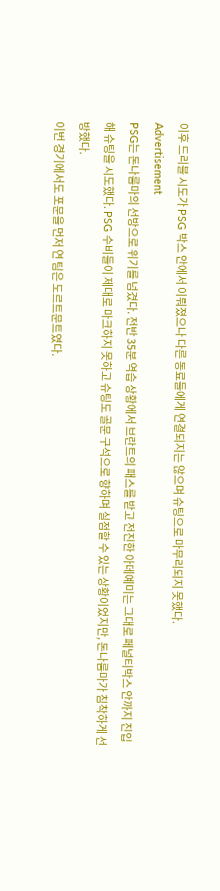이후 드리블 시도가 PSG 박스 안에서 이뤄졌으나 다른 동료들에게 연결되지는 않으며 슈팅으로 마무리되지 못했다.
Advertisement
PSG는 돈나룸마의 선방으로 위기를 넘겼다. 전반 35분 역습 상황에서 브란트의 패스를 받고 전진한 아데예미는 그대로 페널티박스 안까지 진입해 슈팅을 시도했다. PSG 수비들이 제대로 마크하지 못하고 슈팅도 골문 구석으로 향하며 실점할 수 있는 상황이었지만, 돈나룸마가 침착하게 선방했다.
이번 경기에서도 포문을 먼저 연 팀은 도르트문트였다.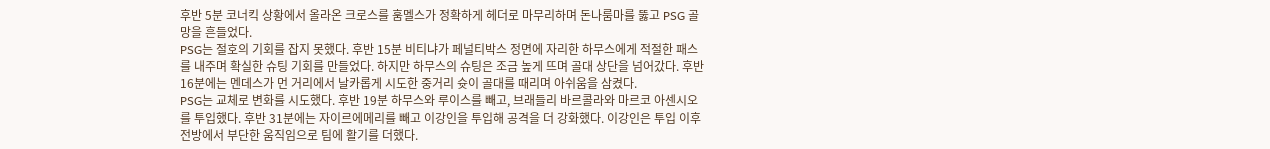후반 5분 코너킥 상황에서 올라온 크로스를 훔멜스가 정확하게 헤더로 마무리하며 돈나룸마를 뚫고 PSG 골망을 흔들었다.
PSG는 절호의 기회를 잡지 못했다. 후반 15분 비티냐가 페널티박스 정면에 자리한 하무스에게 적절한 패스를 내주며 확실한 슈팅 기회를 만들었다. 하지만 하무스의 슈팅은 조금 높게 뜨며 골대 상단을 넘어갔다. 후반 16분에는 멘데스가 먼 거리에서 날카롭게 시도한 중거리 슛이 골대를 때리며 아쉬움을 삼켰다.
PSG는 교체로 변화를 시도했다. 후반 19분 하무스와 루이스를 빼고, 브래들리 바르콜라와 마르코 아센시오를 투입했다. 후반 31분에는 자이르에메리를 빼고 이강인을 투입해 공격을 더 강화했다. 이강인은 투입 이후 전방에서 부단한 움직임으로 팀에 활기를 더했다.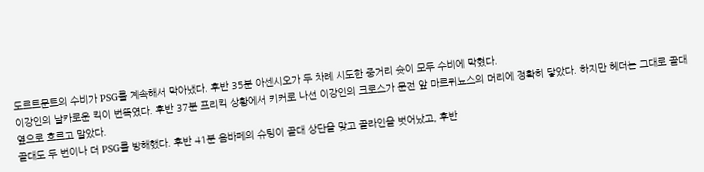도르트문트의 수비가 PSG를 계속해서 막아냈다. 후반 35분 아센시오가 두 차례 시도한 중거리 슛이 모두 수비에 막혔다.
이강인의 날카로운 킥이 번뜩였다. 후반 37분 프리킥 상황에서 키커로 나선 이강인의 크로스가 문전 앞 마르퀴뇨스의 머리에 정확히 닿았다. 하지만 헤더는 그대로 골대 옆으로 흐르고 말았다.
골대도 두 번이나 더 PSG를 방해했다. 후반 41분 음바페의 슈팅이 골대 상단을 맞고 골라인을 벗어났고, 후반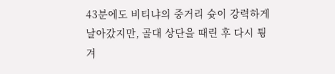43분에도 비티냐의 중거리 슛이 강력하게 날아갔지만, 골대 상단을 때린 후 다시 튕겨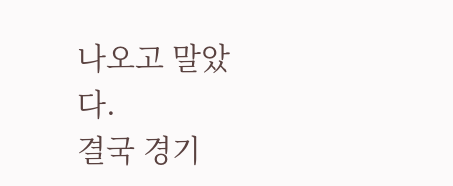나오고 말았다.
결국 경기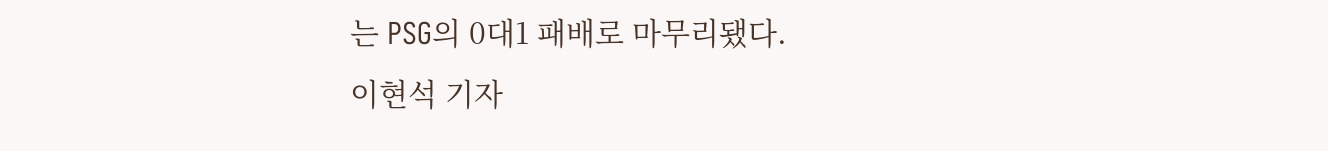는 PSG의 0대1 패배로 마무리됐다.
이현석 기자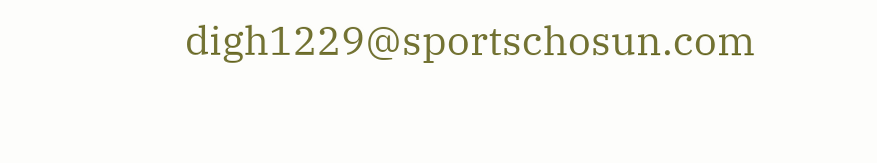digh1229@sportschosun.com